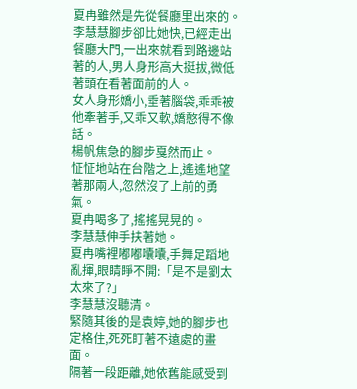夏冉雖然是先從餐廳里出來的。
李慧慧腳步卻比她快,已經走出餐廳大門,一出來就看到路邊站著的人,男人身形高大挺拔,微低著頭在看著面前的人。
女人身形嬌小,垂著腦袋,乖乖被他牽著手,又乖又軟,嬌憨得不像話。
楊帆焦急的腳步戛然而止。
怔怔地站在台階之上,遙遙地望著那兩人,忽然沒了上前的勇氣。
夏冉喝多了,搖搖晃晃的。
李慧慧伸手扶著她。
夏冉嘴裡嘟嘟囔囔,手舞足蹈地亂揮,眼睛睜不開:「是不是劉太太來了?」
李慧慧沒聽清。
緊隨其後的是袁婷,她的腳步也定格住,死死盯著不遠處的畫面。
隔著一段距離,她依舊能感受到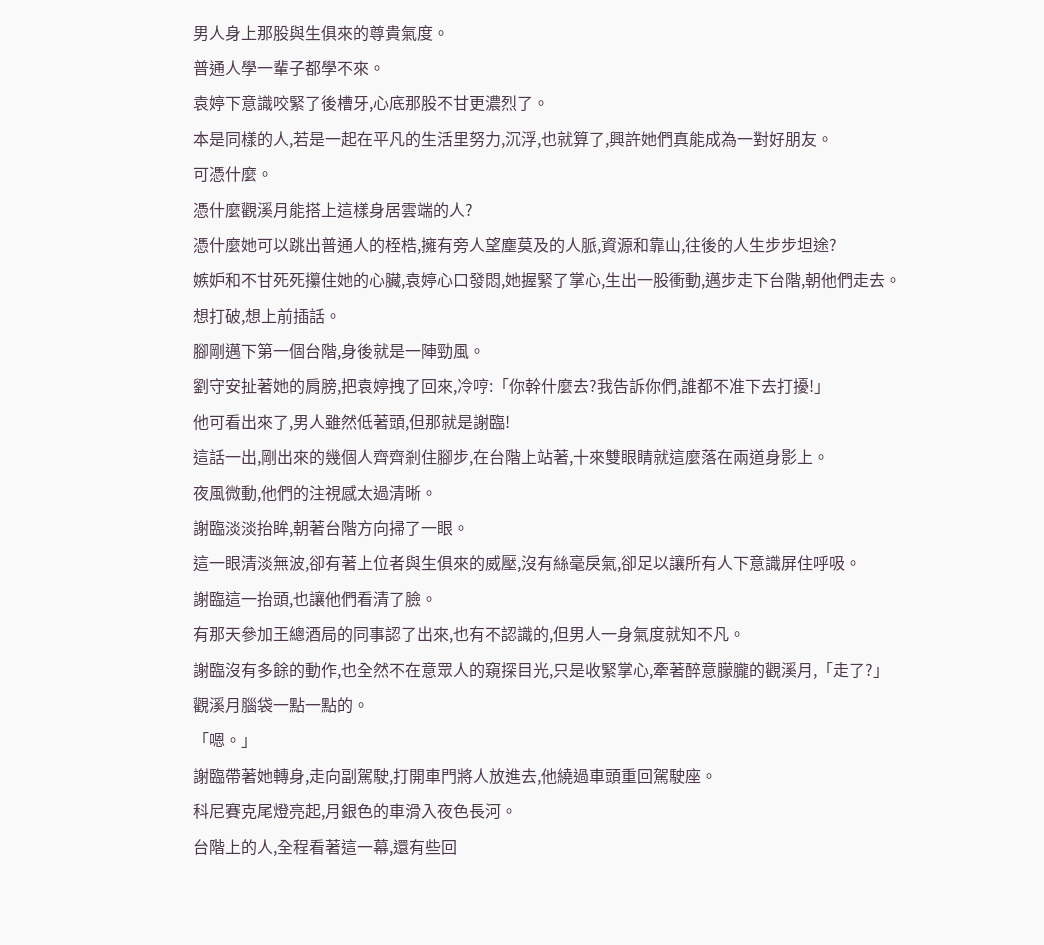男人身上那股與生俱來的尊貴氣度。
普通人學一輩子都學不來。
袁婷下意識咬緊了後槽牙,心底那股不甘更濃烈了。
本是同樣的人,若是一起在平凡的生活里努力,沉浮,也就算了,興許她們真能成為一對好朋友。
可憑什麼。
憑什麼觀溪月能搭上這樣身居雲端的人?
憑什麼她可以跳出普通人的桎梏,擁有旁人望塵莫及的人脈,資源和靠山,往後的人生步步坦途?
嫉妒和不甘死死攥住她的心臟,袁婷心口發悶,她握緊了掌心,生出一股衝動,邁步走下台階,朝他們走去。
想打破,想上前插話。
腳剛邁下第一個台階,身後就是一陣勁風。
劉守安扯著她的肩膀,把袁婷拽了回來,冷哼:「你幹什麼去?我告訴你們,誰都不准下去打擾!」
他可看出來了,男人雖然低著頭,但那就是謝臨!
這話一出,剛出來的幾個人齊齊剎住腳步,在台階上站著,十來雙眼睛就這麼落在兩道身影上。
夜風微動,他們的注視感太過清晰。
謝臨淡淡抬眸,朝著台階方向掃了一眼。
這一眼清淡無波,卻有著上位者與生俱來的威壓,沒有絲毫戾氣,卻足以讓所有人下意識屏住呼吸。
謝臨這一抬頭,也讓他們看清了臉。
有那天參加王總酒局的同事認了出來,也有不認識的,但男人一身氣度就知不凡。
謝臨沒有多餘的動作,也全然不在意眾人的窺探目光,只是收緊掌心,牽著醉意朦朧的觀溪月,「走了?」
觀溪月腦袋一點一點的。
「嗯。」
謝臨帶著她轉身,走向副駕駛,打開車門將人放進去,他繞過車頭重回駕駛座。
科尼賽克尾燈亮起,月銀色的車滑入夜色長河。
台階上的人,全程看著這一幕,還有些回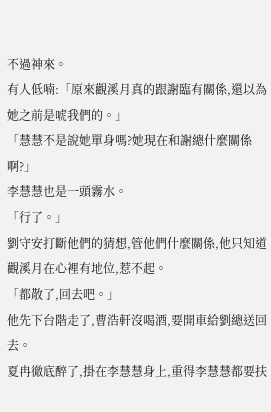不過神來。
有人低喃:「原來觀溪月真的跟謝臨有關係,還以為她之前是唬我們的。」
「慧慧不是說她單身嗎?她現在和謝總什麼關係啊?」
李慧慧也是一頭霧水。
「行了。」
劉守安打斷他們的猜想,管他們什麼關係,他只知道觀溪月在心裡有地位,惹不起。
「都散了,回去吧。」
他先下台階走了,曹浩軒沒喝酒,要開車給劉總送回去。
夏冉徹底醉了,掛在李慧慧身上,重得李慧慧都要扶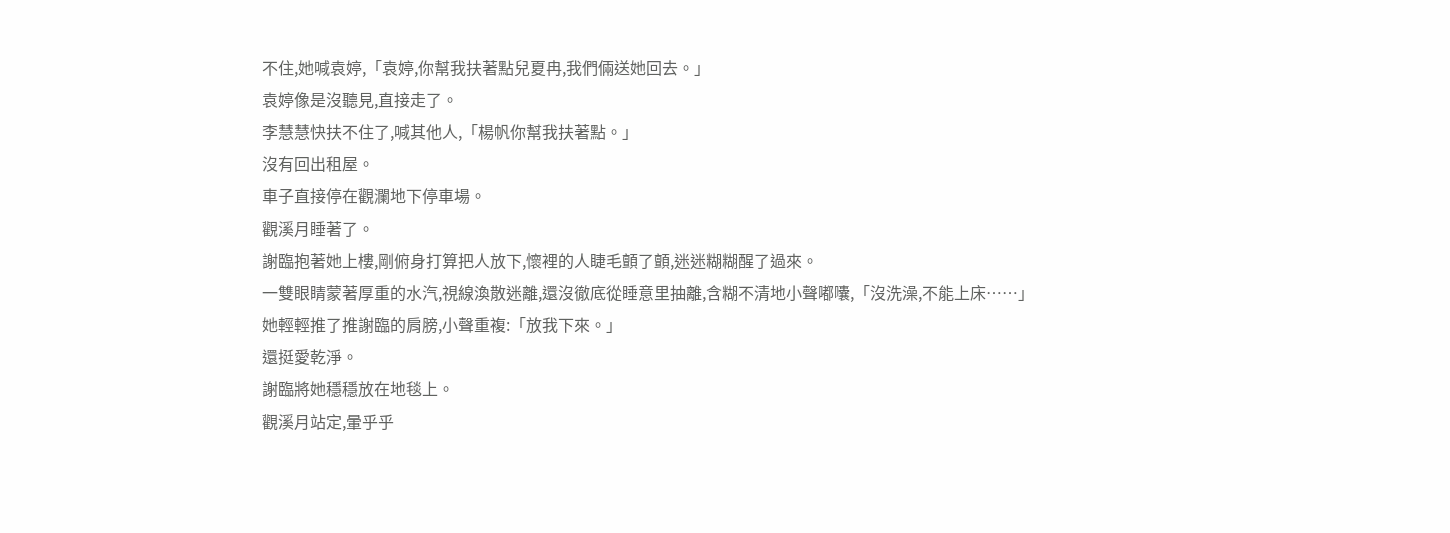不住,她喊袁婷,「袁婷,你幫我扶著點兒夏冉,我們倆送她回去。」
袁婷像是沒聽見,直接走了。
李慧慧快扶不住了,喊其他人,「楊帆你幫我扶著點。」
沒有回出租屋。
車子直接停在觀瀾地下停車場。
觀溪月睡著了。
謝臨抱著她上樓,剛俯身打算把人放下,懷裡的人睫毛顫了顫,迷迷糊糊醒了過來。
一雙眼睛蒙著厚重的水汽,視線渙散迷離,還沒徹底從睡意里抽離,含糊不清地小聲嘟囔,「沒洗澡,不能上床……」
她輕輕推了推謝臨的肩膀,小聲重複:「放我下來。」
還挺愛乾淨。
謝臨將她穩穩放在地毯上。
觀溪月站定,暈乎乎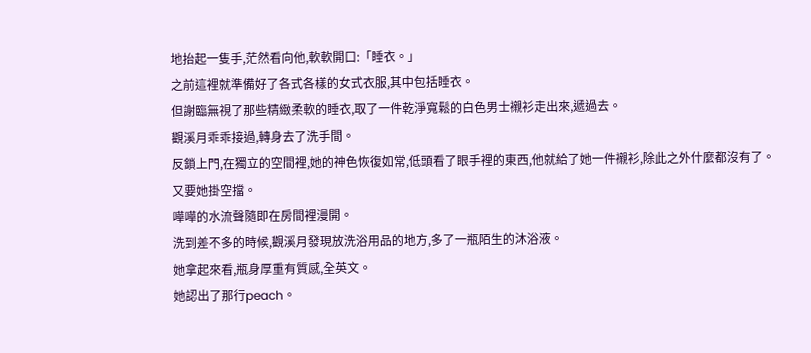地抬起一隻手,茫然看向他,軟軟開口:「睡衣。」
之前這裡就準備好了各式各樣的女式衣服,其中包括睡衣。
但謝臨無視了那些精緻柔軟的睡衣,取了一件乾淨寬鬆的白色男士襯衫走出來,遞過去。
觀溪月乖乖接過,轉身去了洗手間。
反鎖上門,在獨立的空間裡,她的神色恢復如常,低頭看了眼手裡的東西,他就給了她一件襯衫,除此之外什麼都沒有了。
又要她掛空擋。
嘩嘩的水流聲隨即在房間裡漫開。
洗到差不多的時候,觀溪月發現放洗浴用品的地方,多了一瓶陌生的沐浴液。
她拿起來看,瓶身厚重有質感,全英文。
她認出了那行peach。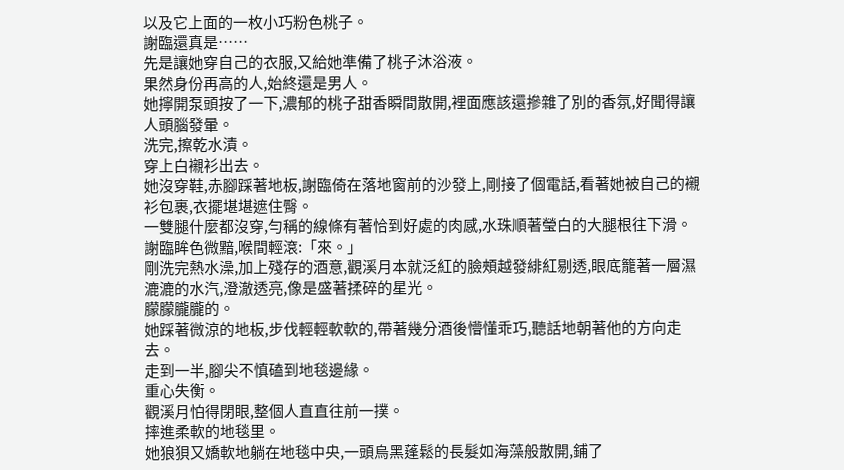以及它上面的一枚小巧粉色桃子。
謝臨還真是……
先是讓她穿自己的衣服,又給她準備了桃子沐浴液。
果然身份再高的人,始終還是男人。
她擰開泵頭按了一下,濃郁的桃子甜香瞬間散開,裡面應該還摻雜了別的香氛,好聞得讓人頭腦發暈。
洗完,擦乾水漬。
穿上白襯衫出去。
她沒穿鞋,赤腳踩著地板,謝臨倚在落地窗前的沙發上,剛接了個電話,看著她被自己的襯衫包裹,衣擺堪堪遮住臀。
一雙腿什麼都沒穿,勻稱的線條有著恰到好處的肉感,水珠順著瑩白的大腿根往下滑。
謝臨眸色微黯,喉間輕滾:「來。」
剛洗完熱水澡,加上殘存的酒意,觀溪月本就泛紅的臉頰越發緋紅剔透,眼底籠著一層濕漉漉的水汽,澄澈透亮,像是盛著揉碎的星光。
朦朦朧朧的。
她踩著微涼的地板,步伐輕輕軟軟的,帶著幾分酒後懵懂乖巧,聽話地朝著他的方向走去。
走到一半,腳尖不慎磕到地毯邊緣。
重心失衡。
觀溪月怕得閉眼,整個人直直往前一撲。
摔進柔軟的地毯里。
她狼狽又嬌軟地躺在地毯中央,一頭烏黑蓬鬆的長髮如海藻般散開,鋪了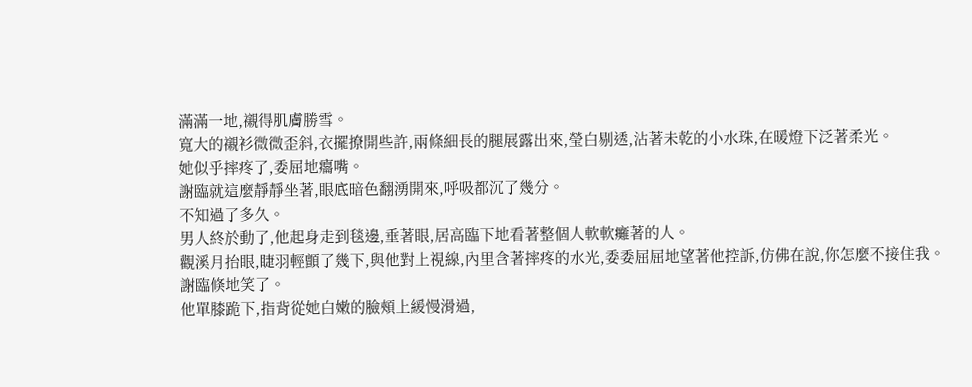滿滿一地,襯得肌膚勝雪。
寬大的襯衫微微歪斜,衣擺撩開些許,兩條細長的腿展露出來,瑩白剔透,沾著未乾的小水珠,在暖燈下泛著柔光。
她似乎摔疼了,委屈地癟嘴。
謝臨就這麼靜靜坐著,眼底暗色翻湧開來,呼吸都沉了幾分。
不知過了多久。
男人終於動了,他起身走到毯邊,垂著眼,居高臨下地看著整個人軟軟癱著的人。
觀溪月抬眼,睫羽輕顫了幾下,與他對上視線,內里含著摔疼的水光,委委屈屈地望著他控訴,仿佛在說,你怎麼不接住我。
謝臨倏地笑了。
他單膝跪下,指背從她白嫩的臉頰上緩慢滑過,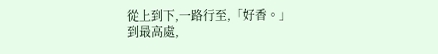從上到下,一路行至,「好香。」
到最高處,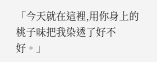「今天就在這裡,用你身上的桃子味把我染透了好不好。」